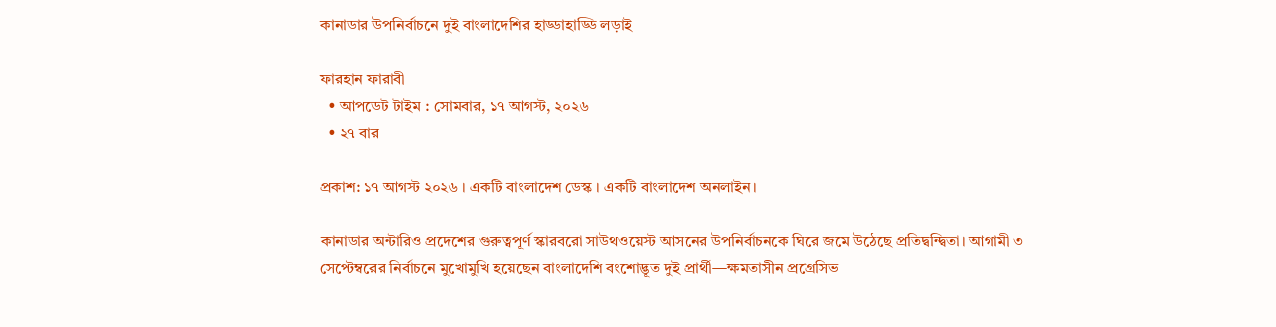কানাডার উপনির্বাচনে দুই বাংলাদেশির হাড্ডাহাড্ডি লড়াই

ফারহান ফারাবী
  • আপডেট টাইম : সোমবার, ১৭ আগস্ট, ২০২৬
  • ২৭ বার

প্রকাশ: ১৭ আগস্ট ২০২৬ । একটি বাংলাদেশ ডেস্ক । একটি বাংলাদেশ অনলাইন।

কানাডার অন্টারিও প্রদেশের গুরুত্বপূর্ণ স্কারবরো সাউথওয়েস্ট আসনের উপনির্বাচনকে ঘিরে জমে উঠেছে প্রতিদ্বন্দ্বিতা। আগামী ৩ সেপ্টেম্বরের নির্বাচনে মুখোমুখি হয়েছেন বাংলাদেশি বংশোদ্ভূত দুই প্রার্থী—ক্ষমতাসীন প্রগ্রেসিভ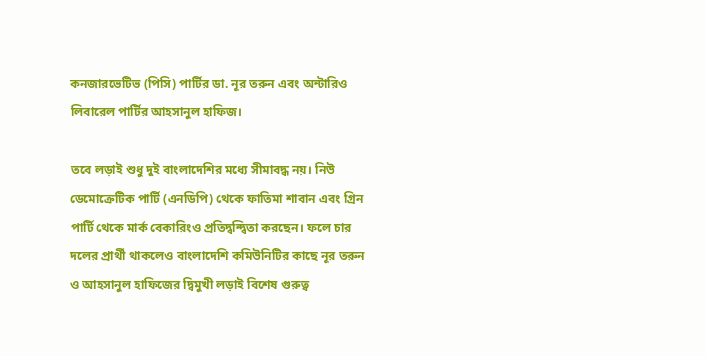কনজারভেটিভ (পিসি) পার্টির ডা. নূর তরুন এবং অন্টারিও লিবারেল পার্টির আহসানুল হাফিজ।

তবে লড়াই শুধু দুই বাংলাদেশির মধ্যে সীমাবদ্ধ নয়। নিউ ডেমোক্রেটিক পার্টি (এনডিপি) থেকে ফাতিমা শাবান এবং গ্রিন পার্টি থেকে মার্ক বেকারিংও প্রতিদ্বন্দ্বিতা করছেন। ফলে চার দলের প্রার্থী থাকলেও বাংলাদেশি কমিউনিটির কাছে নূর তরুন ও আহসানুল হাফিজের দ্বিমুখী লড়াই বিশেষ গুরুত্ব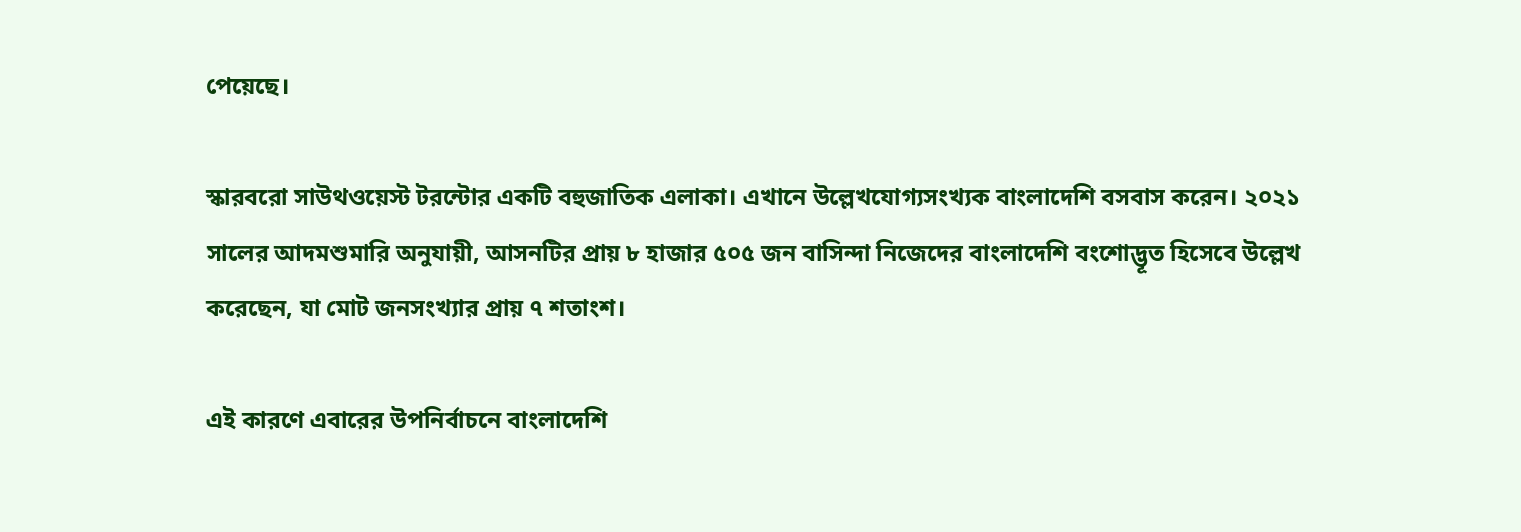পেয়েছে।

স্কারবরো সাউথওয়েস্ট টরন্টোর একটি বহুজাতিক এলাকা। এখানে উল্লেখযোগ্যসংখ্যক বাংলাদেশি বসবাস করেন। ২০২১ সালের আদমশুমারি অনুযায়ী, আসনটির প্রায় ৮ হাজার ৫০৫ জন বাসিন্দা নিজেদের বাংলাদেশি বংশোদ্ভূত হিসেবে উল্লেখ করেছেন, যা মোট জনসংখ্যার প্রায় ৭ শতাংশ।

এই কারণে এবারের উপনির্বাচনে বাংলাদেশি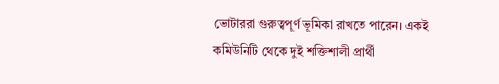ভোটাররা গুরুত্বপূর্ণ ভূমিকা রাখতে পারেন। একই কমিউনিটি থেকে দুই শক্তিশালী প্রার্থী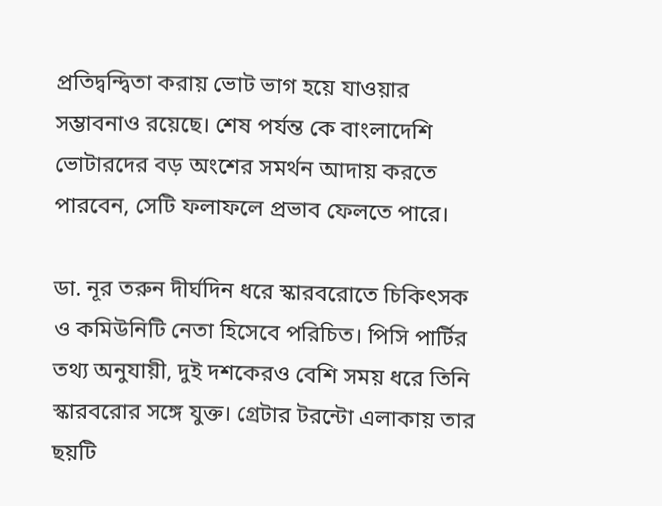প্রতিদ্বন্দ্বিতা করায় ভোট ভাগ হয়ে যাওয়ার সম্ভাবনাও রয়েছে। শেষ পর্যন্ত কে বাংলাদেশি ভোটারদের বড় অংশের সমর্থন আদায় করতে পারবেন, সেটি ফলাফলে প্রভাব ফেলতে পারে।

ডা. নূর তরুন দীর্ঘদিন ধরে স্কারবরোতে চিকিৎসক ও কমিউনিটি নেতা হিসেবে পরিচিত। পিসি পার্টির তথ্য অনুযায়ী, দুই দশকেরও বেশি সময় ধরে তিনি স্কারবরোর সঙ্গে যুক্ত। গ্রেটার টরন্টো এলাকায় তার ছয়টি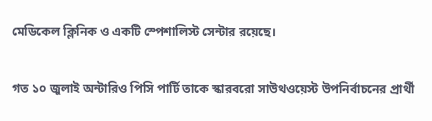মেডিকেল ক্লিনিক ও একটি স্পেশালিস্ট সেন্টার রয়েছে।

গত ১০ জুলাই অন্টারিও পিসি পার্টি তাকে স্কারবরো সাউথওয়েস্ট উপনির্বাচনের প্রার্থী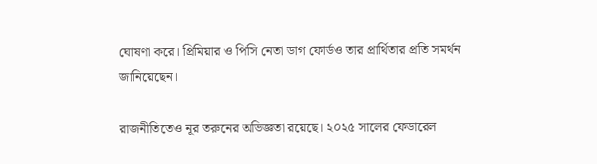ঘোষণা করে। প্রিমিয়ার ও পিসি নেতা ডাগ ফোর্ডও তার প্রার্থিতার প্রতি সমর্থন জানিয়েছেন।

রাজনীতিতেও নূর তরুনের অভিজ্ঞতা রয়েছে। ২০২৫ সালের ফেডারেল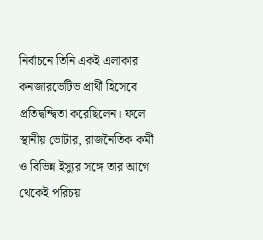নির্বাচনে তিনি একই এলাকার কনজারভেটিভ প্রার্থী হিসেবে প্রতিদ্বন্দ্বিতা করেছিলেন। ফলে স্থানীয় ভোটার, রাজনৈতিক কর্মী ও বিভিন্ন ইস্যুর সঙ্গে তার আগে থেকেই পরিচয়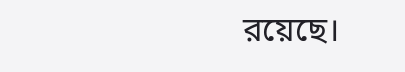রয়েছে।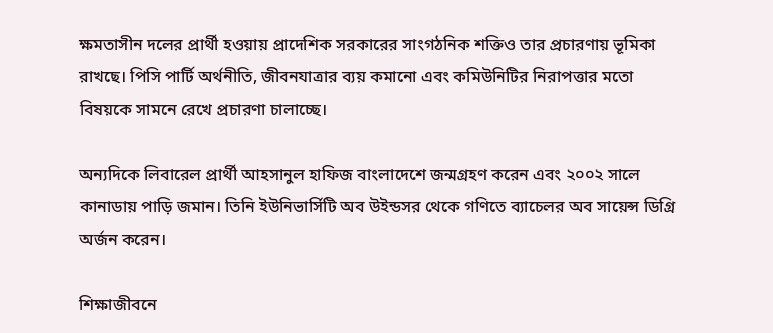ক্ষমতাসীন দলের প্রার্থী হওয়ায় প্রাদেশিক সরকারের সাংগঠনিক শক্তিও তার প্রচারণায় ভূমিকা রাখছে। পিসি পার্টি অর্থনীতি, জীবনযাত্রার ব্যয় কমানো এবং কমিউনিটির নিরাপত্তার মতো বিষয়কে সামনে রেখে প্রচারণা চালাচ্ছে।

অন্যদিকে লিবারেল প্রার্থী আহসানুল হাফিজ বাংলাদেশে জন্মগ্রহণ করেন এবং ২০০২ সালে কানাডায় পাড়ি জমান। তিনি ইউনিভার্সিটি অব উইন্ডসর থেকে গণিতে ব্যাচেলর অব সায়েন্স ডিগ্রি অর্জন করেন।

শিক্ষাজীবনে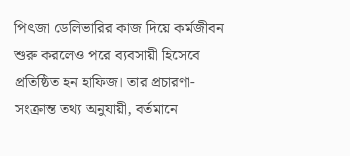পিৎজা ডেলিভারির কাজ দিয়ে কর্মজীবন শুরু করলেও পরে ব্যবসায়ী হিসেবে প্রতিষ্ঠিত হন হাফিজ। তার প্রচারণা-সংক্রান্ত তথ্য অনুযায়ী, বর্তমানে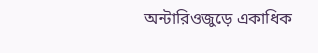অন্টারিওজুড়ে একাধিক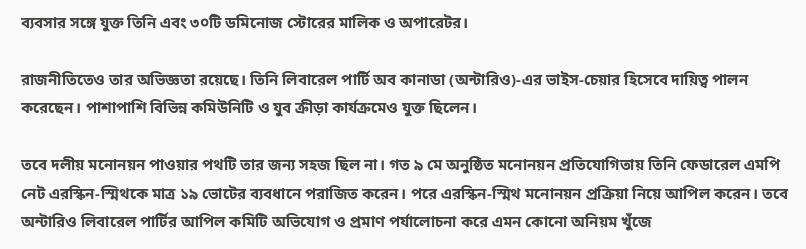ব্যবসার সঙ্গে যুক্ত তিনি এবং ৩০টি ডমিনোজ স্টোরের মালিক ও অপারেটর।

রাজনীতিতেও তার অভিজ্ঞতা রয়েছে। তিনি লিবারেল পার্টি অব কানাডা (অন্টারিও)-এর ভাইস-চেয়ার হিসেবে দায়িত্ব পালন করেছেন। পাশাপাশি বিভিন্ন কমিউনিটি ও যুব ক্রীড়া কার্যক্রমেও যুক্ত ছিলেন।

তবে দলীয় মনোনয়ন পাওয়ার পথটি তার জন্য সহজ ছিল না। গত ৯ মে অনুষ্ঠিত মনোনয়ন প্রতিযোগিতায় তিনি ফেডারেল এমপি নেট এরস্কিন-স্মিথকে মাত্র ১৯ ভোটের ব্যবধানে পরাজিত করেন। পরে এরস্কিন-স্মিথ মনোনয়ন প্রক্রিয়া নিয়ে আপিল করেন। তবে অন্টারিও লিবারেল পার্টির আপিল কমিটি অভিযোগ ও প্রমাণ পর্যালোচনা করে এমন কোনো অনিয়ম খুঁজে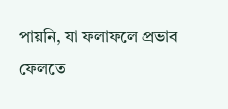পায়নি, যা ফলাফলে প্রভাব ফেলতে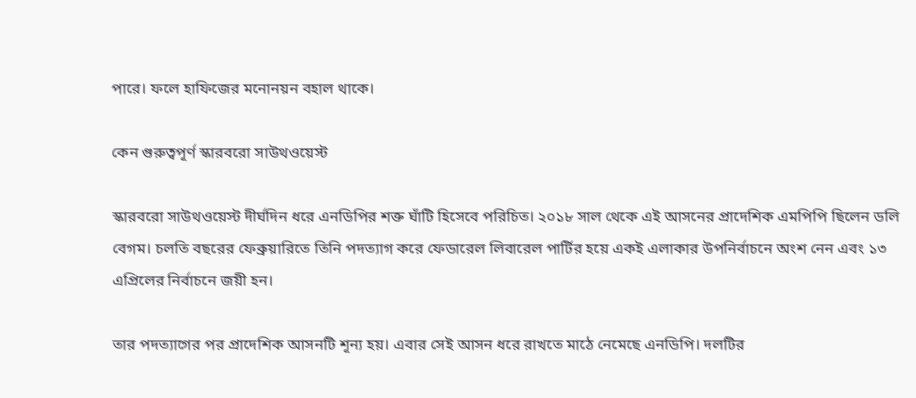পারে। ফলে হাফিজের মনোনয়ন বহাল থাকে।

কেন গুরুত্বপূর্ণ স্কারবরো সাউথওয়েস্ট

স্কারবরো সাউথওয়েস্ট দীর্ঘদিন ধরে এনডিপির শক্ত ঘাঁটি হিসেবে পরিচিত। ২০১৮ সাল থেকে এই আসনের প্রাদেশিক এমপিপি ছিলেন ডলি বেগম। চলতি বছরের ফেব্রুয়ারিতে তিনি পদত্যাগ করে ফেডারেল লিবারেল পার্টির হয়ে একই এলাকার উপনির্বাচনে অংশ নেন এবং ১৩ এপ্রিলের নির্বাচনে জয়ী হন।

তার পদত্যাগের পর প্রাদেশিক আসনটি শূন্য হয়। এবার সেই আসন ধরে রাখতে মাঠে নেমেছে এনডিপি। দলটির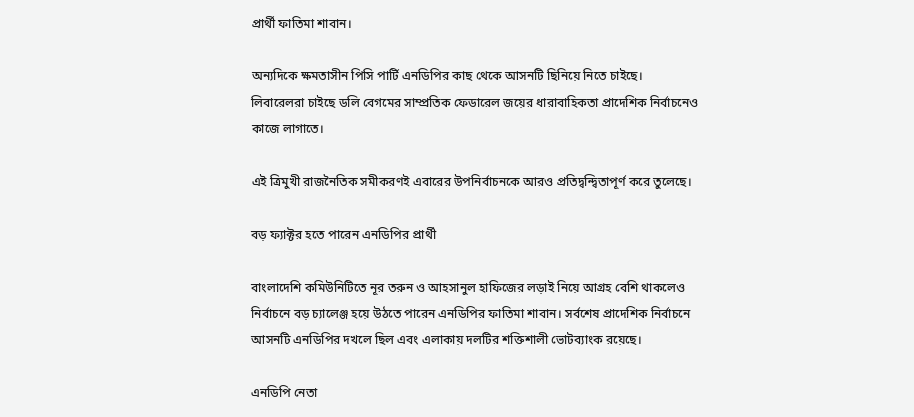প্রার্থী ফাতিমা শাবান।

অন্যদিকে ক্ষমতাসীন পিসি পার্টি এনডিপির কাছ থেকে আসনটি ছিনিয়ে নিতে চাইছে। লিবারেলরা চাইছে ডলি বেগমের সাম্প্রতিক ফেডারেল জয়ের ধারাবাহিকতা প্রাদেশিক নির্বাচনেও কাজে লাগাতে।

এই ত্রিমুখী রাজনৈতিক সমীকরণই এবারের উপনির্বাচনকে আরও প্রতিদ্বন্দ্বিতাপূর্ণ করে তুলেছে।

বড় ফ্যাক্টর হতে পারেন এনডিপির প্রার্থী

বাংলাদেশি কমিউনিটিতে নূর তরুন ও আহসানুল হাফিজের লড়াই নিয়ে আগ্রহ বেশি থাকলেও নির্বাচনে বড় চ্যালেঞ্জ হয়ে উঠতে পারেন এনডিপির ফাতিমা শাবান। সর্বশেষ প্রাদেশিক নির্বাচনে আসনটি এনডিপির দখলে ছিল এবং এলাকায় দলটির শক্তিশালী ভোটব্যাংক রয়েছে।

এনডিপি নেতা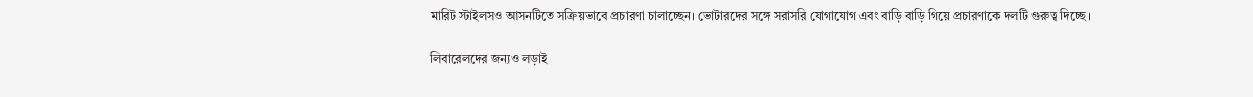মারিট স্টাইলসও আসনটিতে সক্রিয়ভাবে প্রচারণা চালাচ্ছেন। ভোটারদের সঙ্গে সরাসরি যোগাযোগ এবং বাড়ি বাড়ি গিয়ে প্রচারণাকে দলটি গুরুত্ব দিচ্ছে।

লিবারেলদের জন্যও লড়াই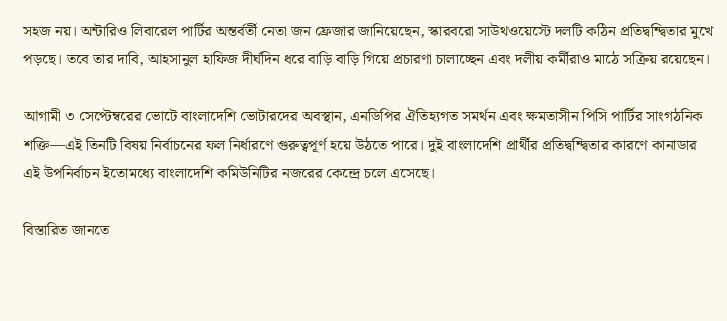সহজ নয়। অন্টারিও লিবারেল পার্টির অন্তর্বর্তী নেতা জন ফ্রেজার জানিয়েছেন, স্কারবরো সাউথওয়েস্টে দলটি কঠিন প্রতিদ্বন্দ্বিতার মুখে পড়ছে। তবে তার দাবি, আহসানুল হাফিজ দীর্ঘদিন ধরে বাড়ি বাড়ি গিয়ে প্রচারণা চালাচ্ছেন এবং দলীয় কর্মীরাও মাঠে সক্রিয় রয়েছেন।

আগামী ৩ সেপ্টেম্বরের ভোটে বাংলাদেশি ভোটারদের অবস্থান, এনডিপির ঐতিহ্যগত সমর্থন এবং ক্ষমতাসীন পিসি পার্টির সাংগঠনিক শক্তি—এই তিনটি বিষয় নির্বাচনের ফল নির্ধারণে গুরুত্বপূর্ণ হয়ে উঠতে পারে। দুই বাংলাদেশি প্রার্থীর প্রতিদ্বন্দ্বিতার কারণে কানাডার এই উপনির্বাচন ইতোমধ্যে বাংলাদেশি কমিউনিটির নজরের কেন্দ্রে চলে এসেছে।

বিস্তারিত জানতে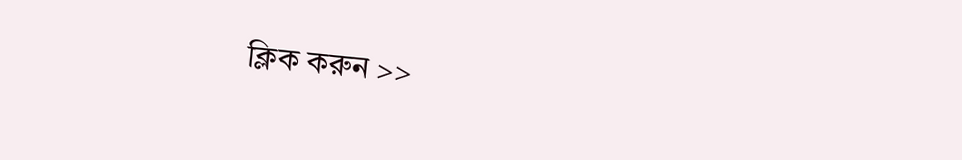ক্লিক করুন >>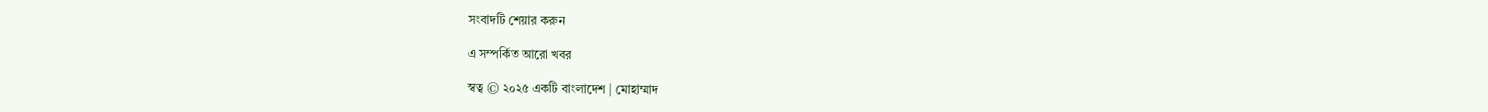সংবাদটি শেয়ার করুন

এ সম্পর্কিত আরো খবর

স্বত্ব © ২০২৫ একটি বাংলাদেশ | মোহাম্মাদ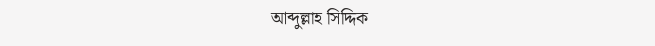আব্দুল্লাহ সিদ্দিক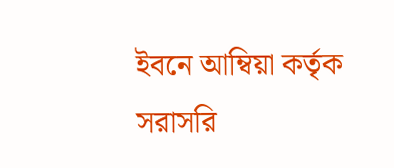ইবনে আম্বিয়া কর্তৃক সরাসরি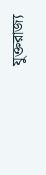যুক্তরাজ্য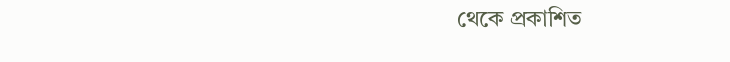থেকে প্রকাশিত